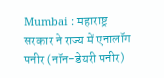Mumbai : महाराष्ट्र सरकार ने राज्य में एनालॉग पनीर (नॉन-डेयरी पनीर)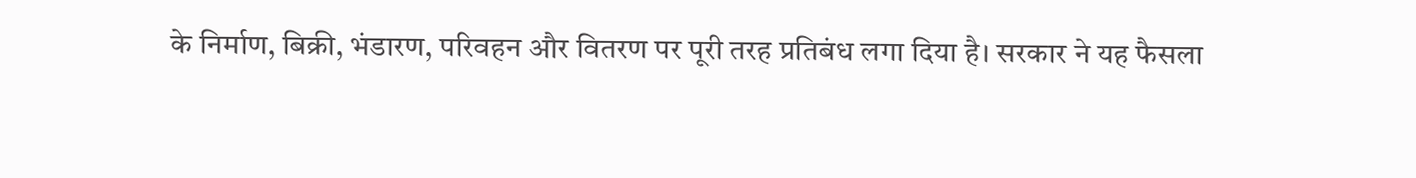के निर्माण, बिक्री, भंडारण, परिवहन और वितरण पर पूरी तरह प्रतिबंध लगा दिया है। सरकार ने यह फैसला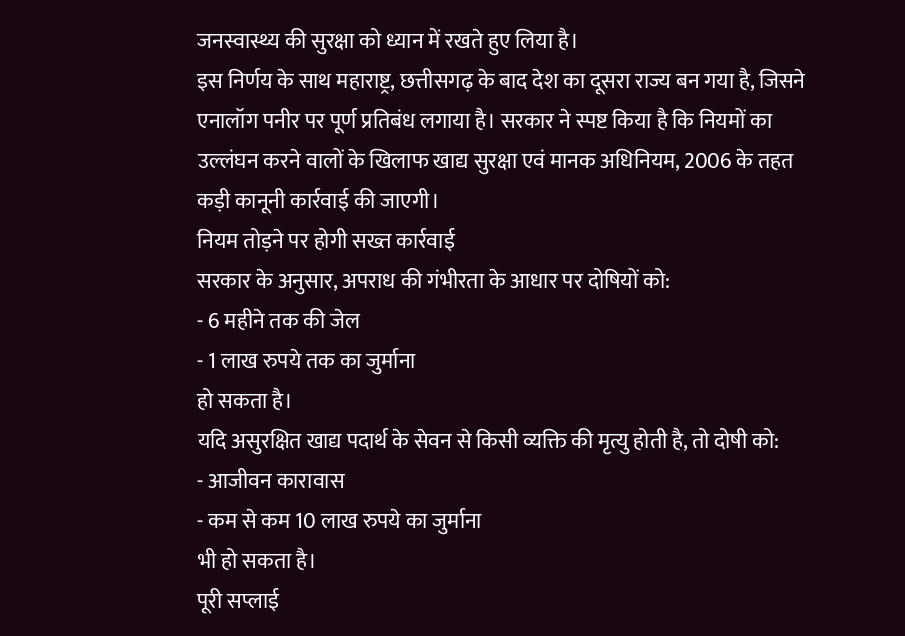जनस्वास्थ्य की सुरक्षा को ध्यान में रखते हुए लिया है।
इस निर्णय के साथ महाराष्ट्र, छत्तीसगढ़ के बाद देश का दूसरा राज्य बन गया है, जिसने एनालॉग पनीर पर पूर्ण प्रतिबंध लगाया है। सरकार ने स्पष्ट किया है कि नियमों का उल्लंघन करने वालों के खिलाफ खाद्य सुरक्षा एवं मानक अधिनियम, 2006 के तहत कड़ी कानूनी कार्रवाई की जाएगी।
नियम तोड़ने पर होगी सख्त कार्रवाई
सरकार के अनुसार, अपराध की गंभीरता के आधार पर दोषियों को:
- 6 महीने तक की जेल
- 1 लाख रुपये तक का जुर्माना
हो सकता है।
यदि असुरक्षित खाद्य पदार्थ के सेवन से किसी व्यक्ति की मृत्यु होती है, तो दोषी को:
- आजीवन कारावास
- कम से कम 10 लाख रुपये का जुर्माना
भी हो सकता है।
पूरी सप्लाई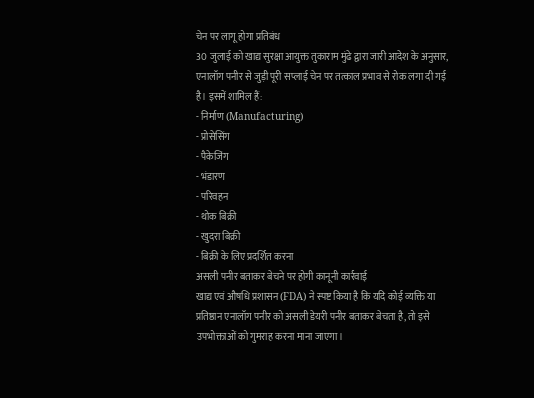चेन पर लागू होगा प्रतिबंध
30 जुलाई को खाद्य सुरक्षा आयुक्त तुकाराम मुंढे द्वारा जारी आदेश के अनुसार, एनालॉग पनीर से जुड़ी पूरी सप्लाई चेन पर तत्काल प्रभाव से रोक लगा दी गई है। इसमें शामिल हैं:
- निर्माण (Manufacturing)
- प्रोसेसिंग
- पैकेजिंग
- भंडारण
- परिवहन
- थोक बिक्री
- खुदरा बिक्री
- बिक्री के लिए प्रदर्शित करना
असली पनीर बताकर बेचने पर होगी कानूनी कार्रवाई
खाद्य एवं औषधि प्रशासन (FDA) ने स्पष्ट किया है कि यदि कोई व्यक्ति या प्रतिष्ठान एनालॉग पनीर को असली डेयरी पनीर बताकर बेचता है, तो इसे उपभोक्ताओं को गुमराह करना माना जाएगा।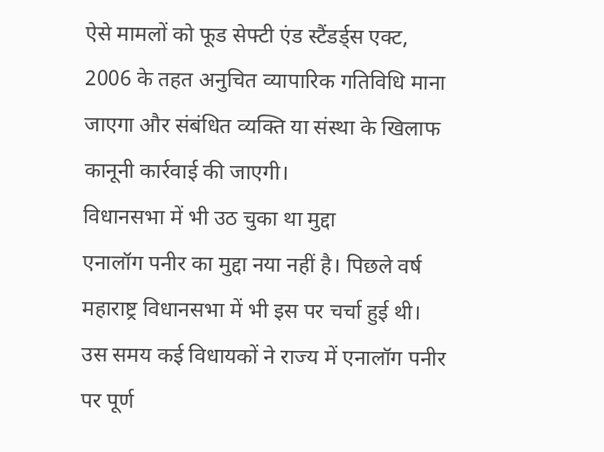ऐसे मामलों को फूड सेफ्टी एंड स्टैंडर्ड्स एक्ट, 2006 के तहत अनुचित व्यापारिक गतिविधि माना जाएगा और संबंधित व्यक्ति या संस्था के खिलाफ कानूनी कार्रवाई की जाएगी।
विधानसभा में भी उठ चुका था मुद्दा
एनालॉग पनीर का मुद्दा नया नहीं है। पिछले वर्ष महाराष्ट्र विधानसभा में भी इस पर चर्चा हुई थी। उस समय कई विधायकों ने राज्य में एनालॉग पनीर पर पूर्ण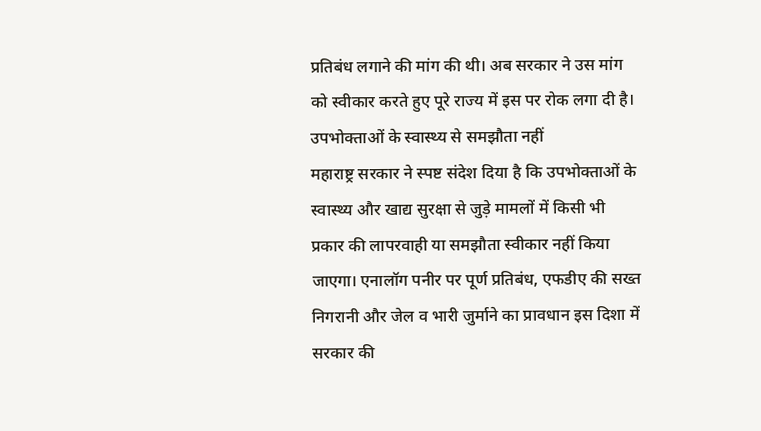प्रतिबंध लगाने की मांग की थी। अब सरकार ने उस मांग को स्वीकार करते हुए पूरे राज्य में इस पर रोक लगा दी है।
उपभोक्ताओं के स्वास्थ्य से समझौता नहीं
महाराष्ट्र सरकार ने स्पष्ट संदेश दिया है कि उपभोक्ताओं के स्वास्थ्य और खाद्य सुरक्षा से जुड़े मामलों में किसी भी प्रकार की लापरवाही या समझौता स्वीकार नहीं किया जाएगा। एनालॉग पनीर पर पूर्ण प्रतिबंध, एफडीए की सख्त निगरानी और जेल व भारी जुर्माने का प्रावधान इस दिशा में सरकार की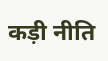कड़ी नीति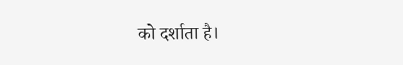को दर्शाता है।